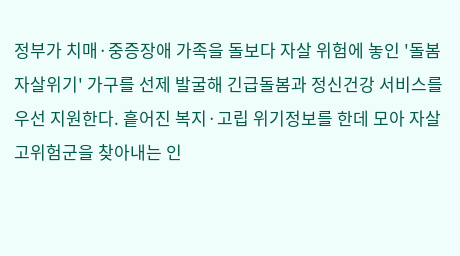정부가 치매·중증장애 가족을 돌보다 자살 위험에 놓인 '돌봄 자살위기' 가구를 선제 발굴해 긴급돌봄과 정신건강 서비스를 우선 지원한다. 흩어진 복지·고립 위기정보를 한데 모아 자살 고위험군을 찾아내는 인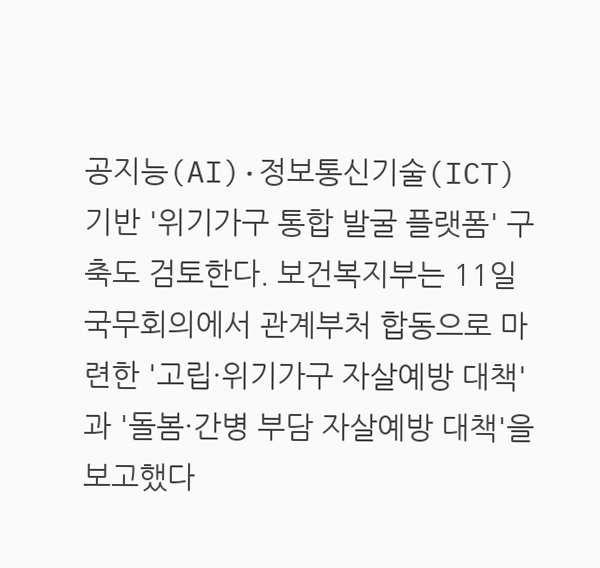공지능(AI)·정보통신기술(ICT) 기반 '위기가구 통합 발굴 플랫폼' 구축도 검토한다. 보건복지부는 11일 국무회의에서 관계부처 합동으로 마련한 '고립·위기가구 자살예방 대책'과 '돌봄·간병 부담 자살예방 대책'을 보고했다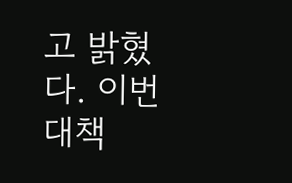고 밝혔다. 이번 대책